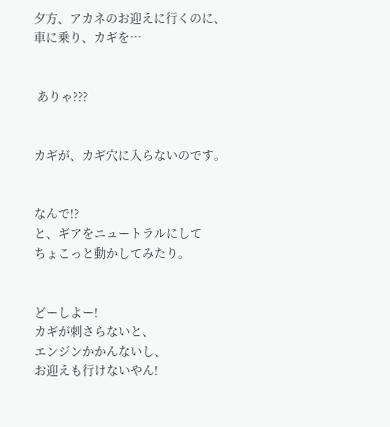夕方、アカネのお迎えに行くのに、
車に乗り、カギを…


 ありゃ???


カギが、カギ穴に入らないのです。


なんで!?
と、ギアをニュートラルにして
ちょこっと動かしてみたり。


どーしよー!
カギが刺さらないと、
エンジンかかんないし、
お迎えも行けないやん!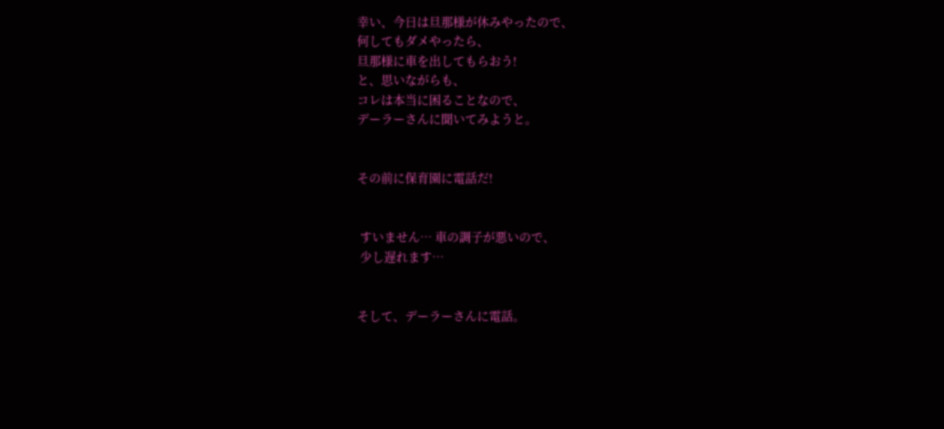幸い、今日は旦那様が休みやったので、
何してもダメやったら、
旦那様に車を出してもらおう!
と、思いながらも、
コレは本当に困ることなので、
デーラーさんに聞いてみようと。


その前に保育園に電話だ!


 すいません… 車の調子が悪いので、
 少し遅れます…


そして、デーラーさんに電話。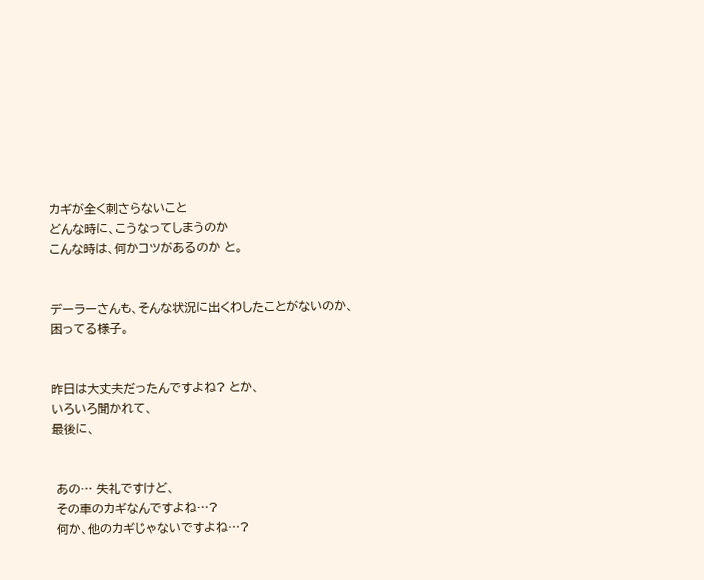カギが全く刺さらないこと
どんな時に、こうなってしまうのか
こんな時は、何かコツがあるのか と。


デーラーさんも、そんな状況に出くわしたことがないのか、
困ってる様子。


昨日は大丈夫だったんですよね? とか、
いろいろ聞かれて、
最後に、


 あの… 失礼ですけど、
 その車のカギなんですよね…?
 何か、他のカギじゃないですよね…?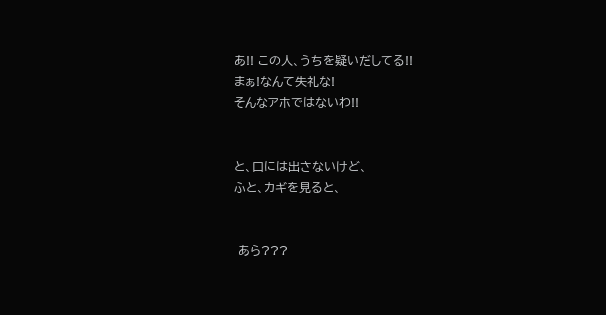あ!! この人、うちを疑いだしてる!!
まぁ!なんて失礼な!
そんなアホではないわ!!


と、口には出さないけど、
ふと、カギを見ると、


 あら???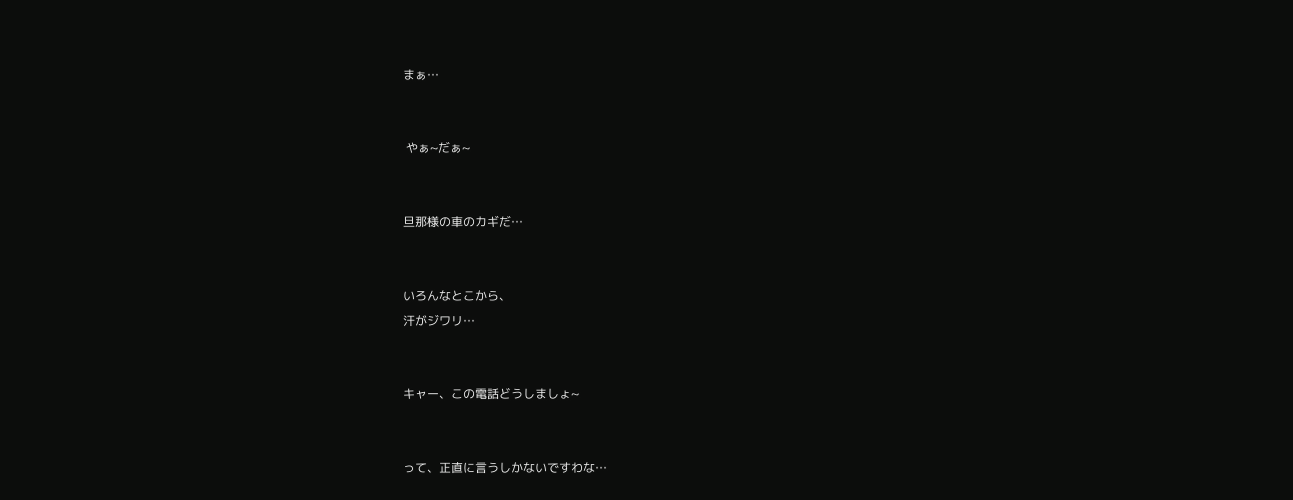まぁ…


 やぁ~だぁ~


旦那様の車のカギだ…


いろんなとこから、
汗がジワリ…


キャー、この電話どうしましょ~


って、正直に言うしかないですわな…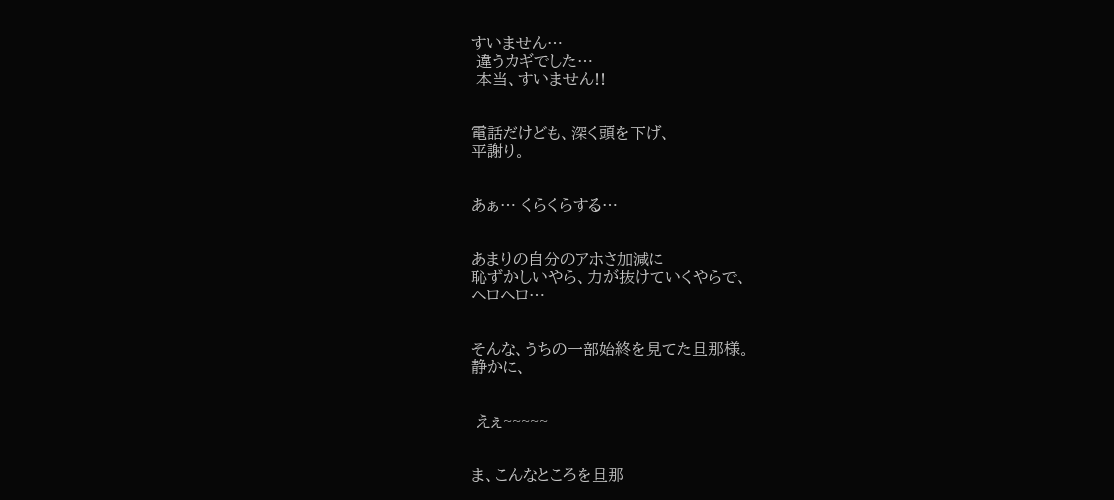すいません…
 違うカギでした…
 本当、すいません!!


電話だけども、深く頭を下げ、
平謝り。


あぁ… くらくらする…


あまりの自分のアホさ加減に
恥ずかしいやら、力が抜けていくやらで、
ヘロヘロ…


そんな、うちの一部始終を見てた旦那様。
静かに、


 えぇ~~~~~


ま、こんなところを旦那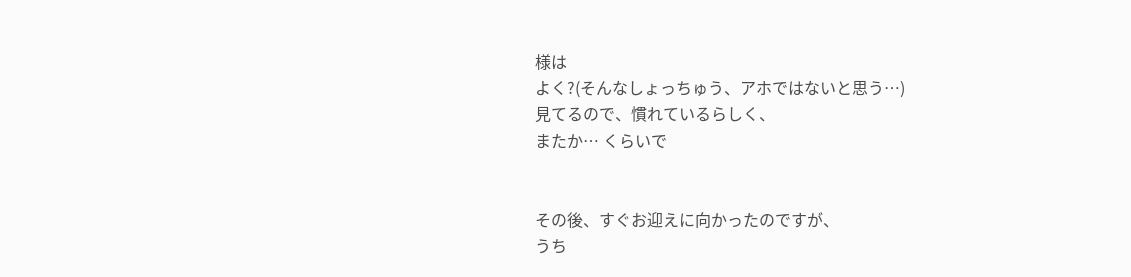様は
よく?(そんなしょっちゅう、アホではないと思う…)
見てるので、慣れているらしく、
またか… くらいで


その後、すぐお迎えに向かったのですが、
うち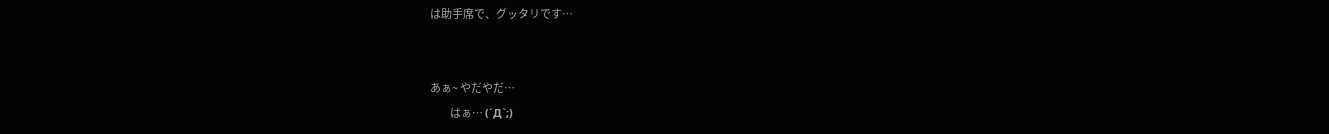は助手席で、グッタリです…


あぁ~ やだやだ…
          はぁ… (´Д`;)